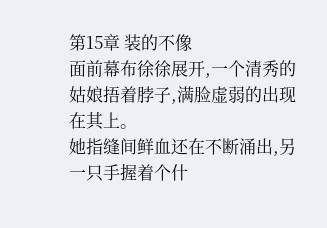第15章 装的不像
面前幕布徐徐展开,一个清秀的姑娘捂着脖子,满脸虚弱的出现在其上。
她指缝间鲜血还在不断涌出,另一只手握着个什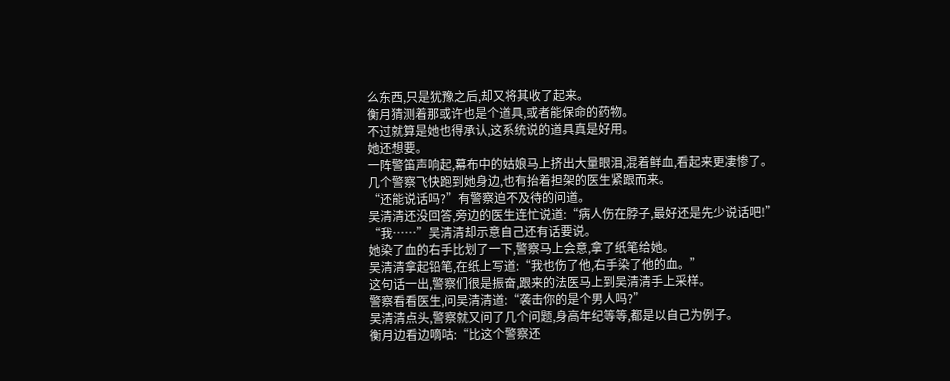么东西,只是犹豫之后,却又将其收了起来。
衡月猜测着那或许也是个道具,或者能保命的药物。
不过就算是她也得承认,这系统说的道具真是好用。
她还想要。
一阵警笛声响起,幕布中的姑娘马上挤出大量眼泪,混着鲜血,看起来更凄惨了。
几个警察飞快跑到她身边,也有抬着担架的医生紧跟而来。
“还能说话吗?”有警察迫不及待的问道。
吴清清还没回答,旁边的医生连忙说道:“病人伤在脖子,最好还是先少说话吧!”
“我……”吴清清却示意自己还有话要说。
她染了血的右手比划了一下,警察马上会意,拿了纸笔给她。
吴清清拿起铅笔,在纸上写道:“我也伤了他,右手染了他的血。”
这句话一出,警察们很是振奋,跟来的法医马上到吴清清手上采样。
警察看看医生,问吴清清道:“袭击你的是个男人吗?”
吴清清点头,警察就又问了几个问题,身高年纪等等,都是以自己为例子。
衡月边看边嘀咕:“比这个警察还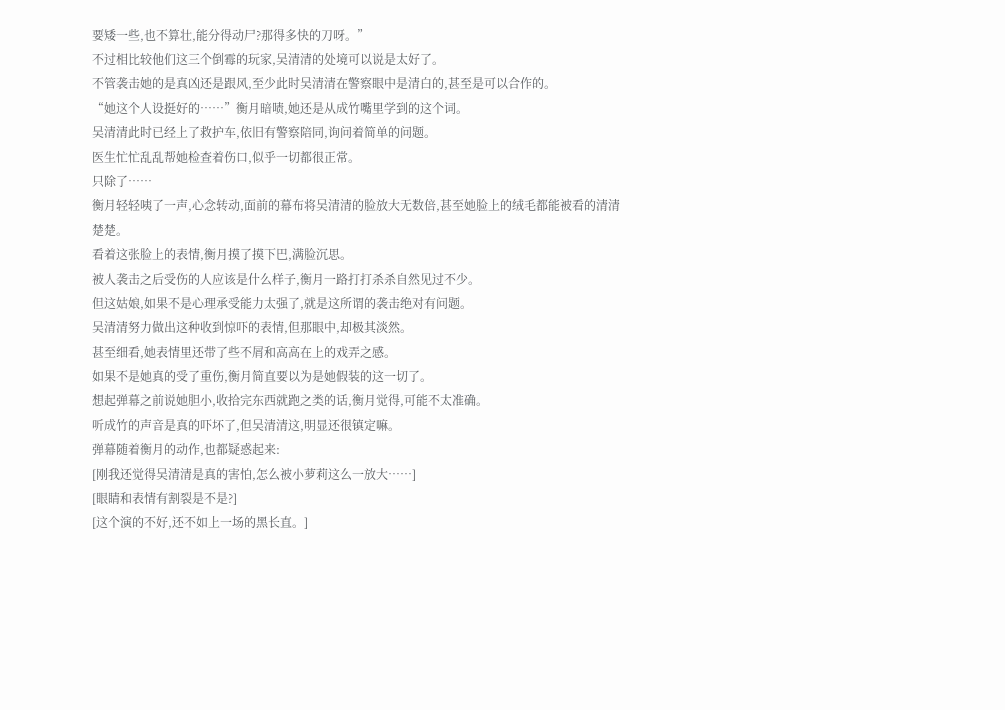要矮一些,也不算壮,能分得动尸?那得多快的刀呀。”
不过相比较他们这三个倒霉的玩家,吴清清的处境可以说是太好了。
不管袭击她的是真凶还是跟风,至少此时吴清清在警察眼中是清白的,甚至是可以合作的。
“她这个人设挺好的……”衡月暗啧,她还是从成竹嘴里学到的这个词。
吴清清此时已经上了救护车,依旧有警察陪同,询问着简单的问题。
医生忙忙乱乱帮她检查着伤口,似乎一切都很正常。
只除了……
衡月轻轻咦了一声,心念转动,面前的幕布将吴清清的脸放大无数倍,甚至她脸上的绒毛都能被看的清清楚楚。
看着这张脸上的表情,衡月摸了摸下巴,满脸沉思。
被人袭击之后受伤的人应该是什么样子,衡月一路打打杀杀自然见过不少。
但这姑娘,如果不是心理承受能力太强了,就是这所谓的袭击绝对有问题。
吴清清努力做出这种收到惊吓的表情,但那眼中,却极其淡然。
甚至细看,她表情里还带了些不屑和高高在上的戏弄之感。
如果不是她真的受了重伤,衡月简直要以为是她假装的这一切了。
想起弹幕之前说她胆小,收拾完东西就跑之类的话,衡月觉得,可能不太准确。
听成竹的声音是真的吓坏了,但吴清清这,明显还很镇定嘛。
弹幕随着衡月的动作,也都疑惑起来:
[刚我还觉得吴清清是真的害怕,怎么被小萝莉这么一放大……]
[眼睛和表情有割裂是不是?]
[这个演的不好,还不如上一场的黑长直。]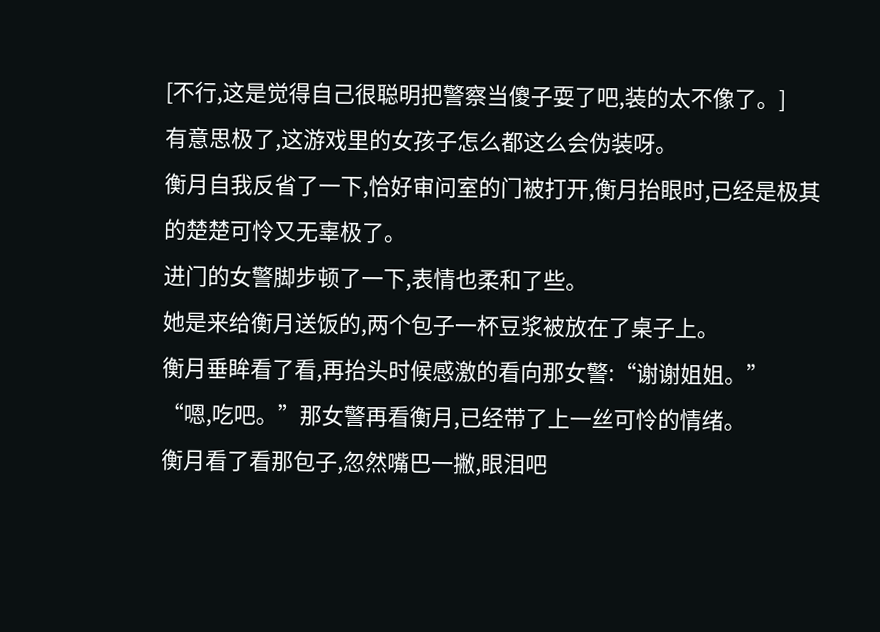[不行,这是觉得自己很聪明把警察当傻子耍了吧,装的太不像了。]
有意思极了,这游戏里的女孩子怎么都这么会伪装呀。
衡月自我反省了一下,恰好审问室的门被打开,衡月抬眼时,已经是极其的楚楚可怜又无辜极了。
进门的女警脚步顿了一下,表情也柔和了些。
她是来给衡月送饭的,两个包子一杯豆浆被放在了桌子上。
衡月垂眸看了看,再抬头时候感激的看向那女警:“谢谢姐姐。”
“嗯,吃吧。”那女警再看衡月,已经带了上一丝可怜的情绪。
衡月看了看那包子,忽然嘴巴一撇,眼泪吧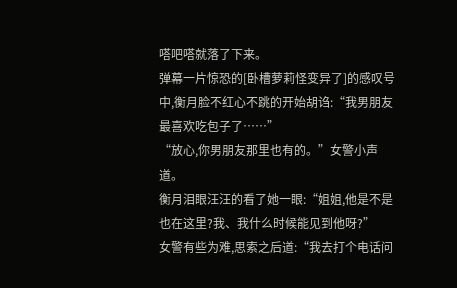嗒吧嗒就落了下来。
弹幕一片惊恐的[卧槽萝莉怪变异了]的感叹号中,衡月脸不红心不跳的开始胡诌:“我男朋友最喜欢吃包子了……”
“放心,你男朋友那里也有的。”女警小声道。
衡月泪眼汪汪的看了她一眼:“姐姐,他是不是也在这里?我、我什么时候能见到他呀?”
女警有些为难,思索之后道:“我去打个电话问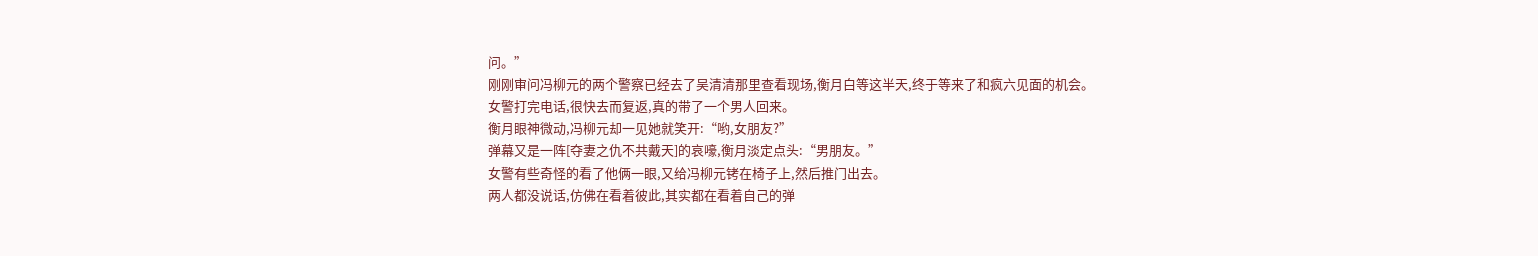问。”
刚刚审问冯柳元的两个警察已经去了吴清清那里查看现场,衡月白等这半天,终于等来了和疯六见面的机会。
女警打完电话,很快去而复返,真的带了一个男人回来。
衡月眼神微动,冯柳元却一见她就笑开:“哟,女朋友?”
弹幕又是一阵[夺妻之仇不共戴天]的哀嚎,衡月淡定点头:“男朋友。”
女警有些奇怪的看了他俩一眼,又给冯柳元铐在椅子上,然后推门出去。
两人都没说话,仿佛在看着彼此,其实都在看着自己的弹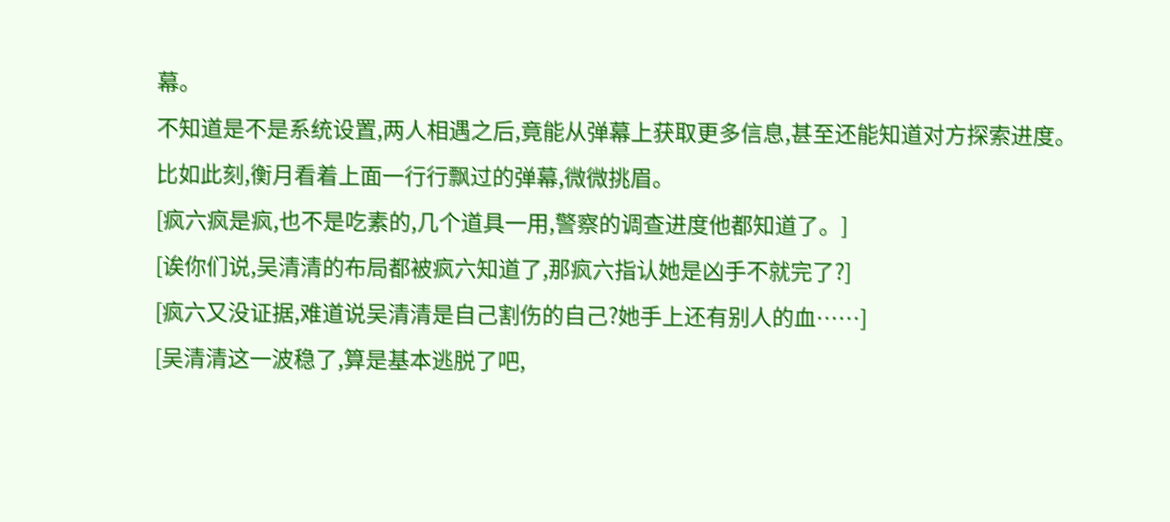幕。
不知道是不是系统设置,两人相遇之后,竟能从弹幕上获取更多信息,甚至还能知道对方探索进度。
比如此刻,衡月看着上面一行行飘过的弹幕,微微挑眉。
[疯六疯是疯,也不是吃素的,几个道具一用,警察的调查进度他都知道了。]
[诶你们说,吴清清的布局都被疯六知道了,那疯六指认她是凶手不就完了?]
[疯六又没证据,难道说吴清清是自己割伤的自己?她手上还有别人的血……]
[吴清清这一波稳了,算是基本逃脱了吧,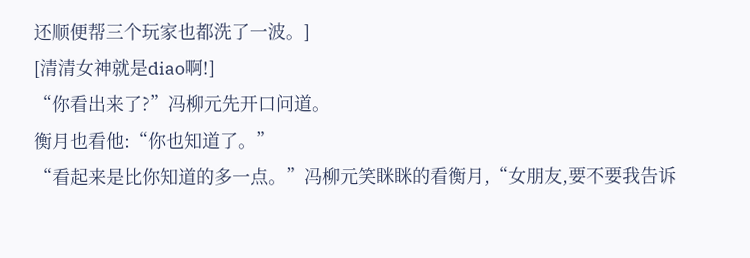还顺便帮三个玩家也都洗了一波。]
[清清女神就是diao啊!]
“你看出来了?”冯柳元先开口问道。
衡月也看他:“你也知道了。”
“看起来是比你知道的多一点。”冯柳元笑眯眯的看衡月,“女朋友,要不要我告诉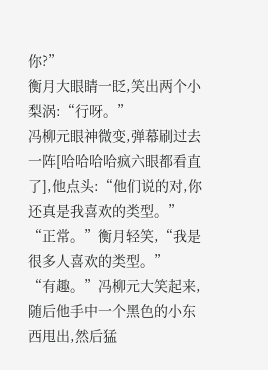你?”
衡月大眼睛一眨,笑出两个小梨涡:“行呀。”
冯柳元眼神微变,弹幕刷过去一阵[哈哈哈哈疯六眼都看直了],他点头:“他们说的对,你还真是我喜欢的类型。”
“正常。”衡月轻笑,“我是很多人喜欢的类型。”
“有趣。”冯柳元大笑起来,随后他手中一个黑色的小东西甩出,然后猛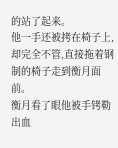的站了起来。
他一手还被拷在椅子上,却完全不管,直接拖着钢制的椅子走到衡月面前。
衡月看了眼他被手铐勒出血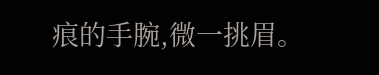痕的手腕,微一挑眉。